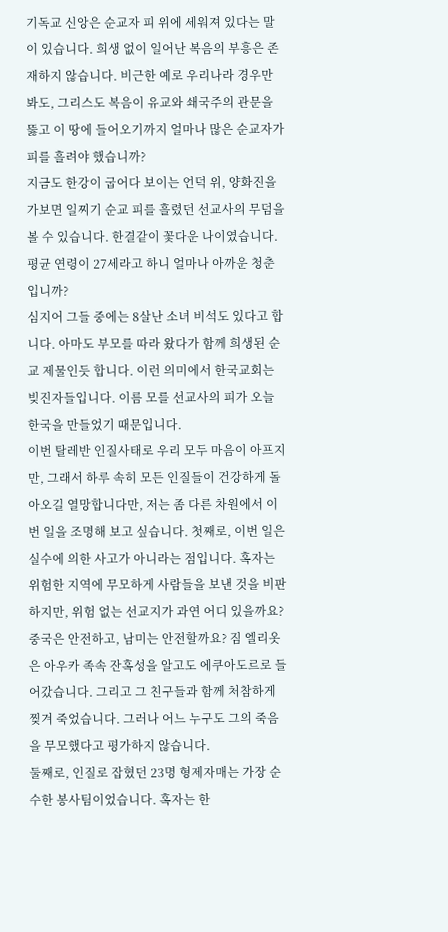기독교 신앙은 순교자 피 위에 세워져 있다는 말이 있습니다. 희생 없이 일어난 복음의 부흥은 존재하지 않습니다. 비근한 예로 우리나라 경우만 봐도, 그리스도 복음이 유교와 쇄국주의 관문을 뚫고 이 땅에 들어오기까지 얼마나 많은 순교자가 피를 흘려야 했습니까?
지금도 한강이 굽어다 보이는 언덕 위, 양화진을 가보면 일찌기 순교 피를 흘렸던 선교사의 무덤을 볼 수 있습니다. 한결같이 꽃다운 나이였습니다. 평균 연령이 27세라고 하니 얼마나 아까운 청춘입니까?
심지어 그들 중에는 8살난 소녀 비석도 있다고 합니다. 아마도 부모를 따라 왔다가 함께 희생된 순교 제물인듯 합니다. 이런 의미에서 한국교회는 빚진자들입니다. 이름 모를 선교사의 피가 오늘 한국을 만들었기 때문입니다.
이번 탈레반 인질사태로 우리 모두 마음이 아프지만, 그래서 하루 속히 모든 인질들이 건강하게 돌아오길 열망합니다만, 저는 좀 다른 차원에서 이번 일을 조명해 보고 싶습니다. 첫째로, 이번 일은 실수에 의한 사고가 아니라는 점입니다. 혹자는 위험한 지역에 무모하게 사람들을 보낸 것을 비판하지만, 위험 없는 선교지가 과연 어디 있을까요? 중국은 안전하고, 남미는 안전할까요? 짐 엘리옷은 아우카 족속 잔혹성을 알고도 에쿠아도르로 들어갔습니다. 그리고 그 친구들과 함께 처참하게 찢겨 죽었습니다. 그러나 어느 누구도 그의 죽음을 무모했다고 평가하지 않습니다.
둘째로, 인질로 잡혔던 23명 형제자매는 가장 순수한 봉사팀이었습니다. 혹자는 한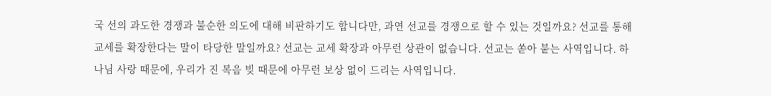국 선의 과도한 경쟁과 불순한 의도에 대해 비판하기도 합니다만, 과연 선교를 경쟁으로 할 수 있는 것일까요? 선교를 통해 교세를 확장한다는 말이 타당한 말일까요? 선교는 교세 확장과 아무런 상관이 없습니다. 선교는 쏟아 붙는 사역입니다. 하나님 사랑 때문에, 우리가 진 복음 빚 때문에 아무런 보상 없이 드리는 사역입니다.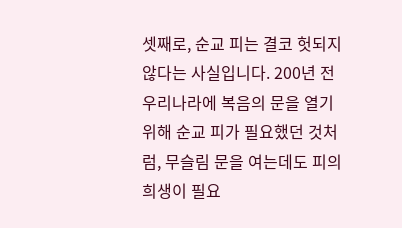셋째로, 순교 피는 결코 헛되지 않다는 사실입니다. 200년 전 우리나라에 복음의 문을 열기 위해 순교 피가 필요했던 것처럼, 무슬림 문을 여는데도 피의 희생이 필요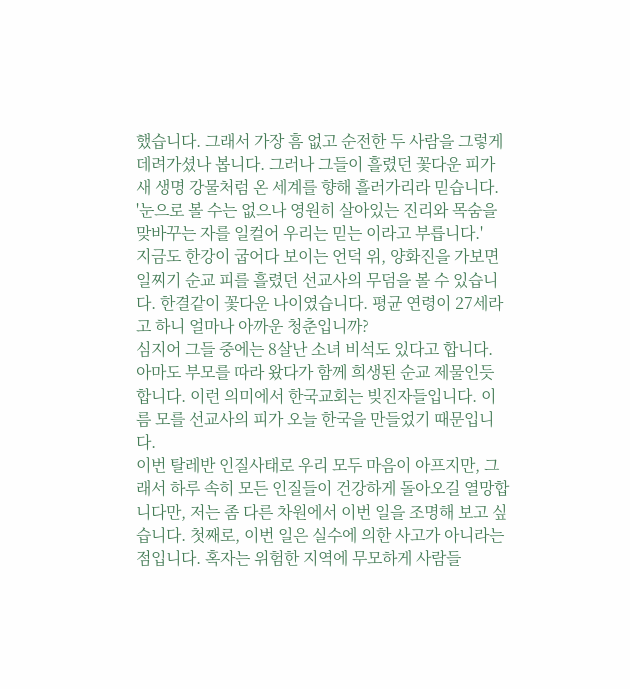했습니다. 그래서 가장 흠 없고 순전한 두 사람을 그렇게 데려가셨나 봅니다. 그러나 그들이 흘렸던 꽃다운 피가 새 생명 강물처럼 온 세계를 향해 흘러가리라 믿습니다.
'눈으로 볼 수는 없으나 영원히 살아있는 진리와 목숨을 맞바꾸는 자를 일컬어 우리는 믿는 이라고 부릅니다.'
지금도 한강이 굽어다 보이는 언덕 위, 양화진을 가보면 일찌기 순교 피를 흘렸던 선교사의 무덤을 볼 수 있습니다. 한결같이 꽃다운 나이였습니다. 평균 연령이 27세라고 하니 얼마나 아까운 청춘입니까?
심지어 그들 중에는 8살난 소녀 비석도 있다고 합니다. 아마도 부모를 따라 왔다가 함께 희생된 순교 제물인듯 합니다. 이런 의미에서 한국교회는 빚진자들입니다. 이름 모를 선교사의 피가 오늘 한국을 만들었기 때문입니다.
이번 탈레반 인질사태로 우리 모두 마음이 아프지만, 그래서 하루 속히 모든 인질들이 건강하게 돌아오길 열망합니다만, 저는 좀 다른 차원에서 이번 일을 조명해 보고 싶습니다. 첫째로, 이번 일은 실수에 의한 사고가 아니라는 점입니다. 혹자는 위험한 지역에 무모하게 사람들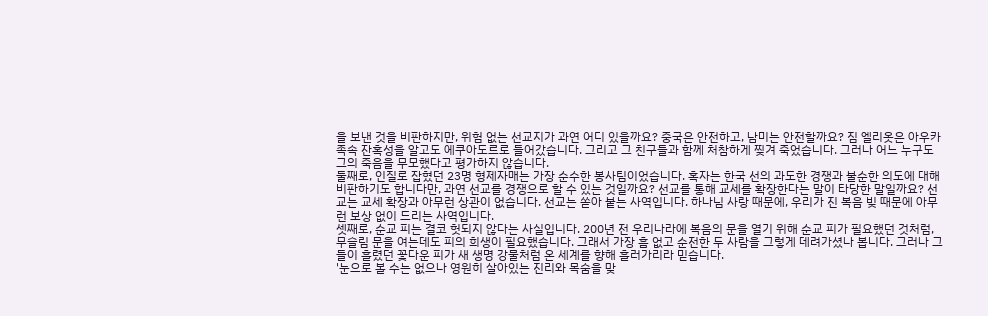을 보낸 것을 비판하지만, 위험 없는 선교지가 과연 어디 있을까요? 중국은 안전하고, 남미는 안전할까요? 짐 엘리옷은 아우카 족속 잔혹성을 알고도 에쿠아도르로 들어갔습니다. 그리고 그 친구들과 함께 처참하게 찢겨 죽었습니다. 그러나 어느 누구도 그의 죽음을 무모했다고 평가하지 않습니다.
둘째로, 인질로 잡혔던 23명 형제자매는 가장 순수한 봉사팀이었습니다. 혹자는 한국 선의 과도한 경쟁과 불순한 의도에 대해 비판하기도 합니다만, 과연 선교를 경쟁으로 할 수 있는 것일까요? 선교를 통해 교세를 확장한다는 말이 타당한 말일까요? 선교는 교세 확장과 아무런 상관이 없습니다. 선교는 쏟아 붙는 사역입니다. 하나님 사랑 때문에, 우리가 진 복음 빚 때문에 아무런 보상 없이 드리는 사역입니다.
셋째로, 순교 피는 결코 헛되지 않다는 사실입니다. 200년 전 우리나라에 복음의 문을 열기 위해 순교 피가 필요했던 것처럼, 무슬림 문을 여는데도 피의 희생이 필요했습니다. 그래서 가장 흠 없고 순전한 두 사람을 그렇게 데려가셨나 봅니다. 그러나 그들이 흘렸던 꽃다운 피가 새 생명 강물처럼 온 세계를 향해 흘러가리라 믿습니다.
'눈으로 볼 수는 없으나 영원히 살아있는 진리와 목숨을 맞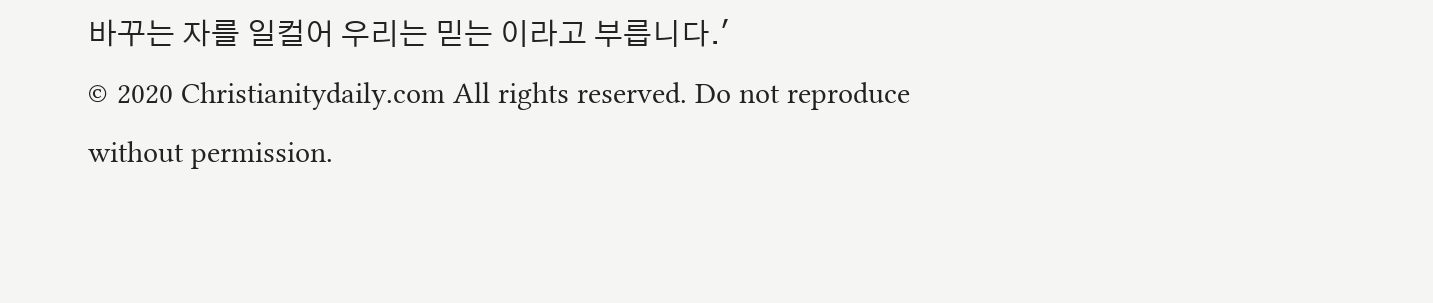바꾸는 자를 일컬어 우리는 믿는 이라고 부릅니다.'
© 2020 Christianitydaily.com All rights reserved. Do not reproduce without permission.